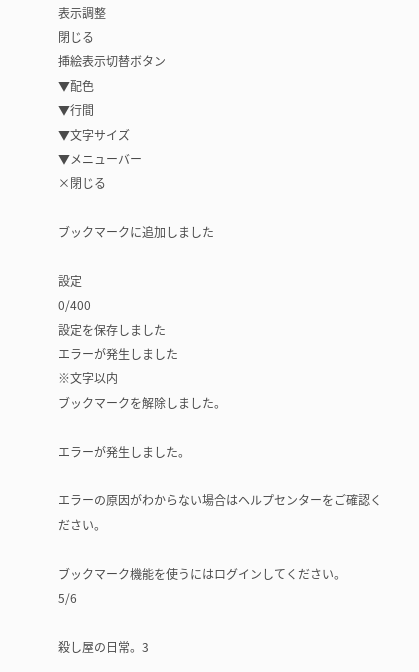表示調整
閉じる
挿絵表示切替ボタン
▼配色
▼行間
▼文字サイズ
▼メニューバー
×閉じる

ブックマークに追加しました

設定
0/400
設定を保存しました
エラーが発生しました
※文字以内
ブックマークを解除しました。

エラーが発生しました。

エラーの原因がわからない場合はヘルプセンターをご確認ください。

ブックマーク機能を使うにはログインしてください。
5/6

殺し屋の日常。3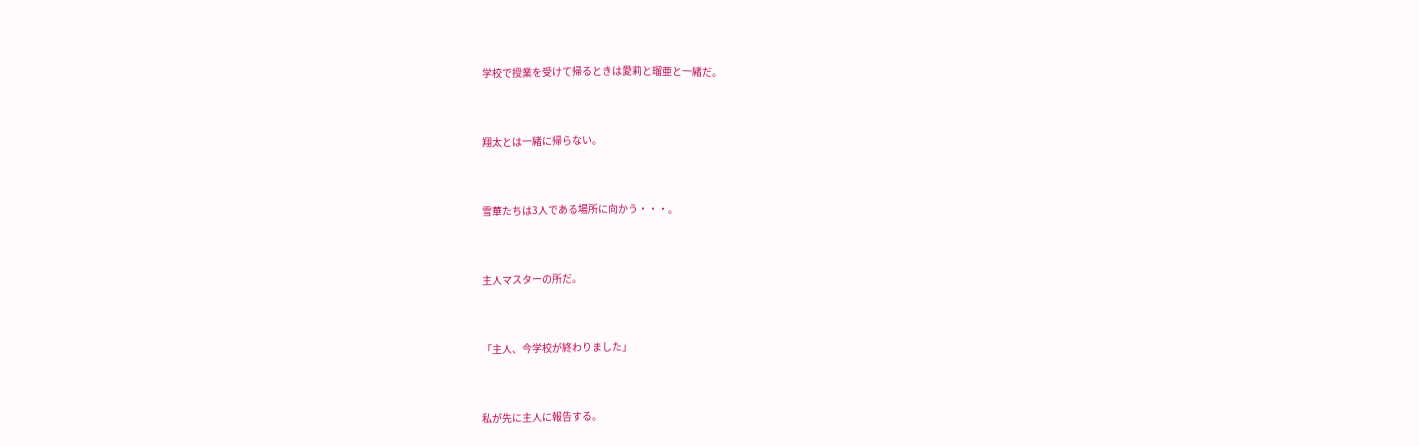学校で授業を受けて帰るときは愛莉と瑠亜と一緒だ。


翔太とは一緒に帰らない。


雪華たちは3人である場所に向かう・・・。


主人マスターの所だ。


「主人、今学校が終わりました」


私が先に主人に報告する。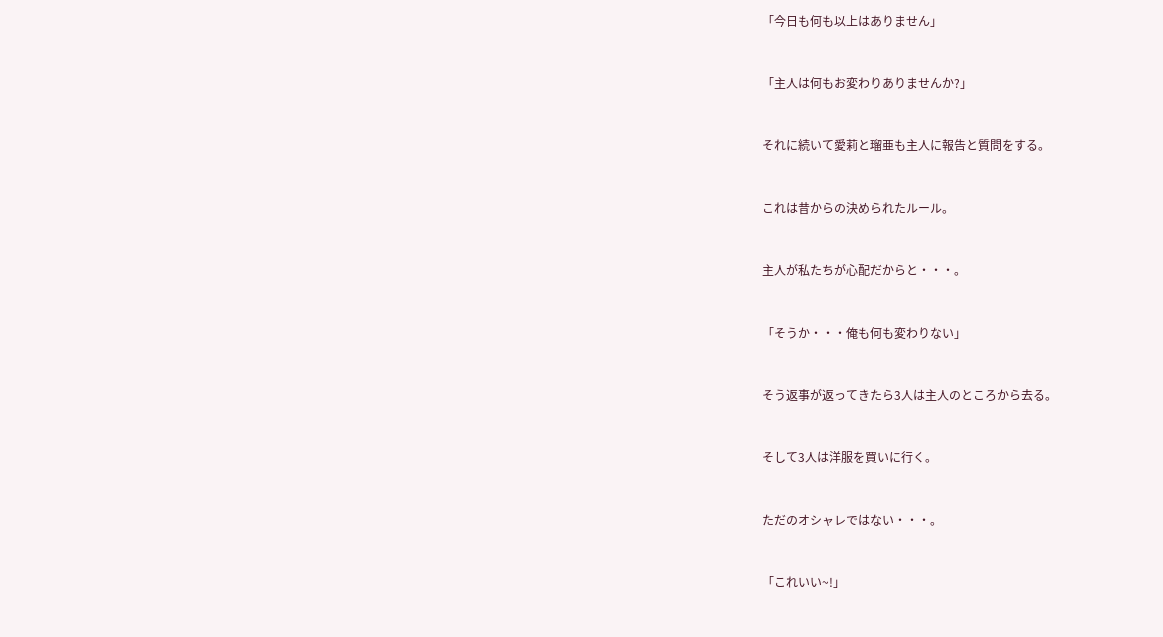「今日も何も以上はありません」


「主人は何もお変わりありませんか?」


それに続いて愛莉と瑠亜も主人に報告と質問をする。


これは昔からの決められたルール。


主人が私たちが心配だからと・・・。


「そうか・・・俺も何も変わりない」


そう返事が返ってきたら3人は主人のところから去る。


そして3人は洋服を買いに行く。


ただのオシャレではない・・・。


「これいい~!」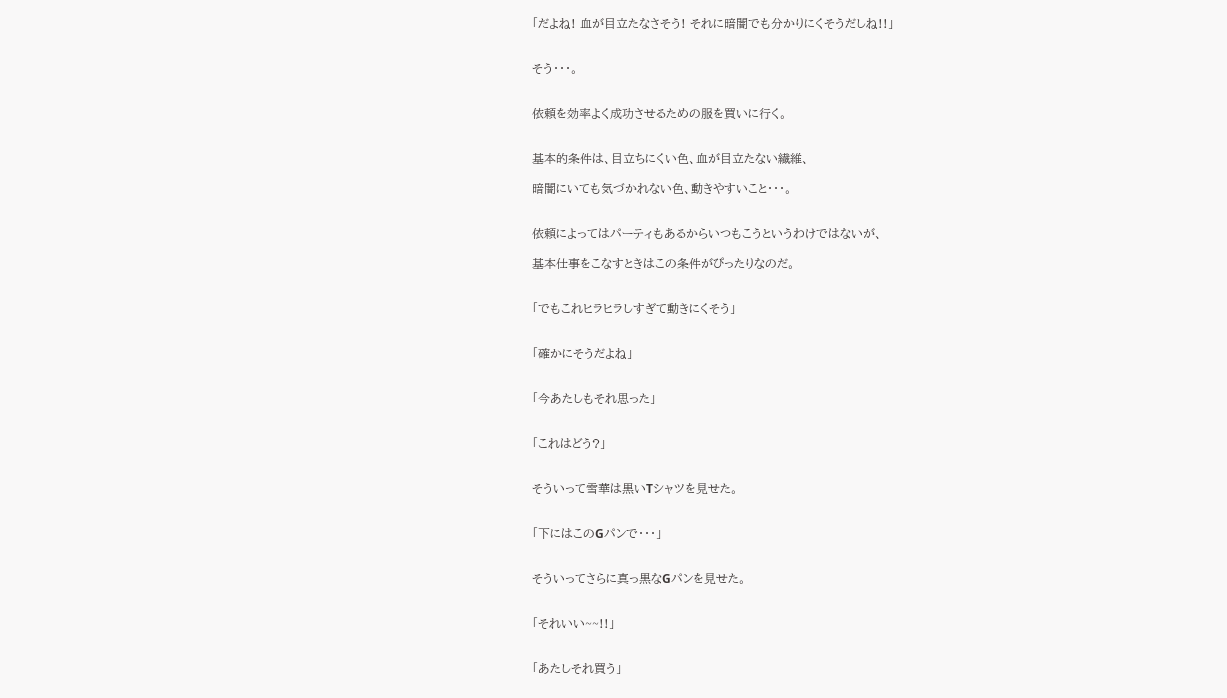「だよね! 血が目立たなさそう! それに暗闇でも分かりにくそうだしね!!」


そう・・・。


依頼を効率よく成功させるための服を買いに行く。


基本的条件は、目立ちにくい色、血が目立たない繊維、

暗闇にいても気づかれない色、動きやすいこと・・・。


依頼によってはパーティもあるからいつもこうというわけではないが、

基本仕事をこなすときはこの条件がぴったりなのだ。


「でもこれヒラヒラしすぎて動きにくそう」


「確かにそうだよね」


「今あたしもそれ思った」


「これはどう?」


そういって雪華は黒いTシャツを見せた。


「下にはこのGパンで・・・」


そういってさらに真っ黒なGパンを見せた。


「それいい~~!!」


「あたしそれ買う」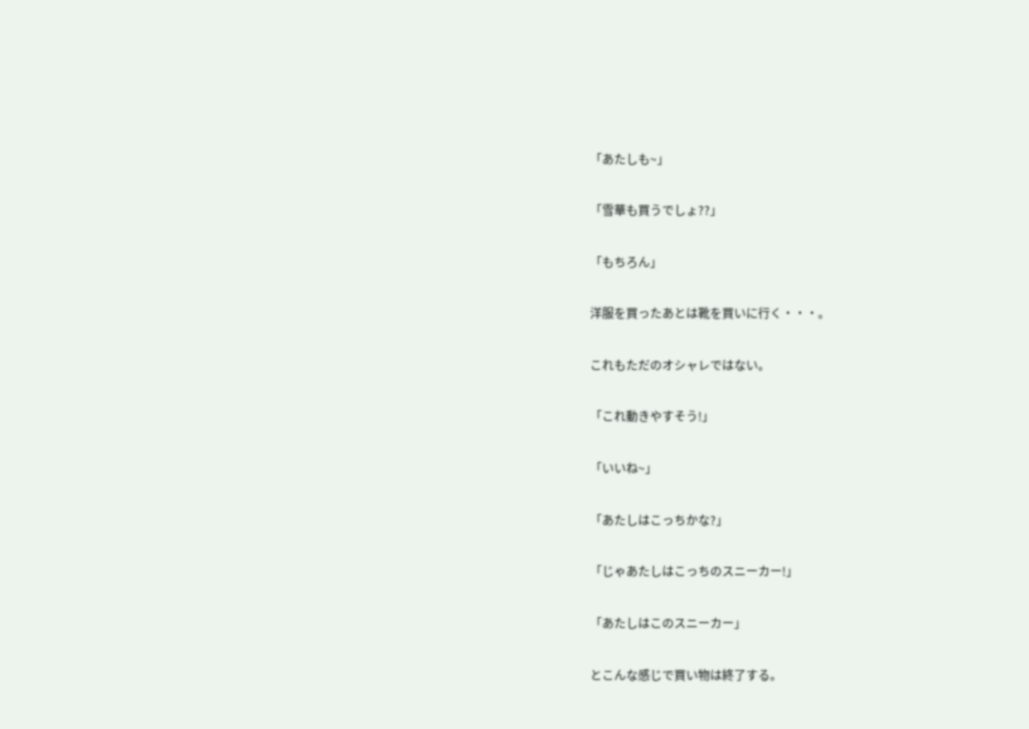「あたしも~」


「雪華も買うでしょ??」


「もちろん」


洋服を買ったあとは靴を買いに行く・・・。


これもただのオシャレではない。


「これ動きやすそう!」


「いいね~」


「あたしはこっちかな?」


「じゃあたしはこっちのスニーカー!」


「あたしはこのスニーカー」


とこんな感じで買い物は終了する。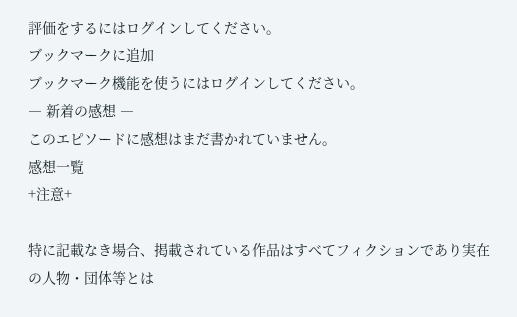評価をするにはログインしてください。
ブックマークに追加
ブックマーク機能を使うにはログインしてください。
― 新着の感想 ―
このエピソードに感想はまだ書かれていません。
感想一覧
+注意+

特に記載なき場合、掲載されている作品はすべてフィクションであり実在の人物・団体等とは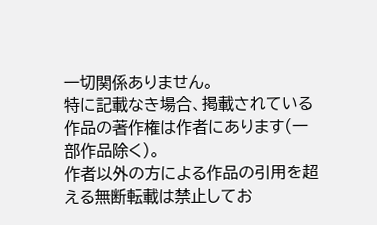一切関係ありません。
特に記載なき場合、掲載されている作品の著作権は作者にあります(一部作品除く)。
作者以外の方による作品の引用を超える無断転載は禁止してお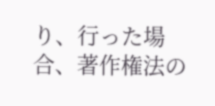り、行った場合、著作権法の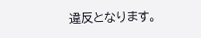違反となります。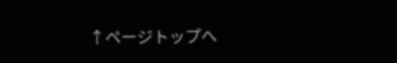↑ページトップへ